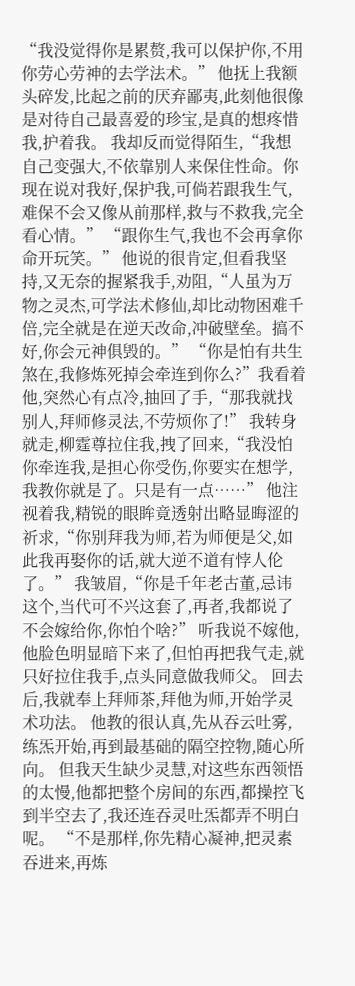“我没觉得你是累赘,我可以保护你,不用你劳心劳神的去学法术。” 他抚上我额头碎发,比起之前的厌弃鄙夷,此刻他很像是对待自己最喜爱的珍宝,是真的想疼惜我,护着我。 我却反而觉得陌生,“我想自己变强大,不依靠别人来保住性命。你现在说对我好,保护我,可倘若跟我生气,难保不会又像从前那样,救与不救我,完全看心情。” “跟你生气,我也不会再拿你命开玩笑。” 他说的很肯定,但看我坚持,又无奈的握紧我手,劝阻,“人虽为万物之灵杰,可学法术修仙,却比动物困难千倍,完全就是在逆天改命,冲破壁垒。搞不好,你会元神俱毁的。” “你是怕有共生煞在,我修炼死掉会牵连到你么?”我看着他,突然心有点冷,抽回了手,“那我就找别人,拜师修灵法,不劳烦你了!” 我转身就走,柳霆尊拉住我,拽了回来,“我没怕你牵连我,是担心你受伤,你要实在想学,我教你就是了。只是有一点……” 他注视着我,精锐的眼眸竟透射出略显晦涩的祈求,“你别拜我为师,若为师便是父,如此我再娶你的话,就大逆不道有悖人伦了。” 我皱眉,“你是千年老古董,忌讳这个,当代可不兴这套了,再者,我都说了不会嫁给你,你怕个啥?” 听我说不嫁他,他脸色明显暗下来了,但怕再把我气走,就只好拉住我手,点头同意做我师父。 回去后,我就奉上拜师茶,拜他为师,开始学灵术功法。 他教的很认真,先从吞云吐雾,练炁开始,再到最基础的隔空控物,随心所向。 但我天生缺少灵慧,对这些东西领悟的太慢,他都把整个房间的东西,都操控飞到半空去了,我还连吞灵吐炁都弄不明白呢。 “不是那样,你先精心凝神,把灵素吞进来,再炼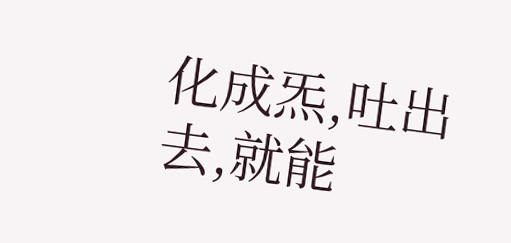化成炁,吐出去,就能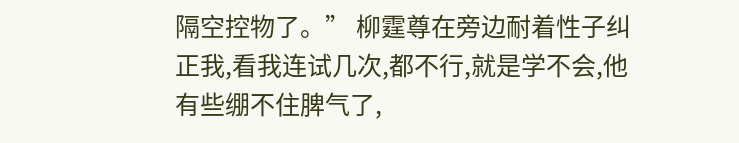隔空控物了。” 柳霆尊在旁边耐着性子纠正我,看我连试几次,都不行,就是学不会,他有些绷不住脾气了,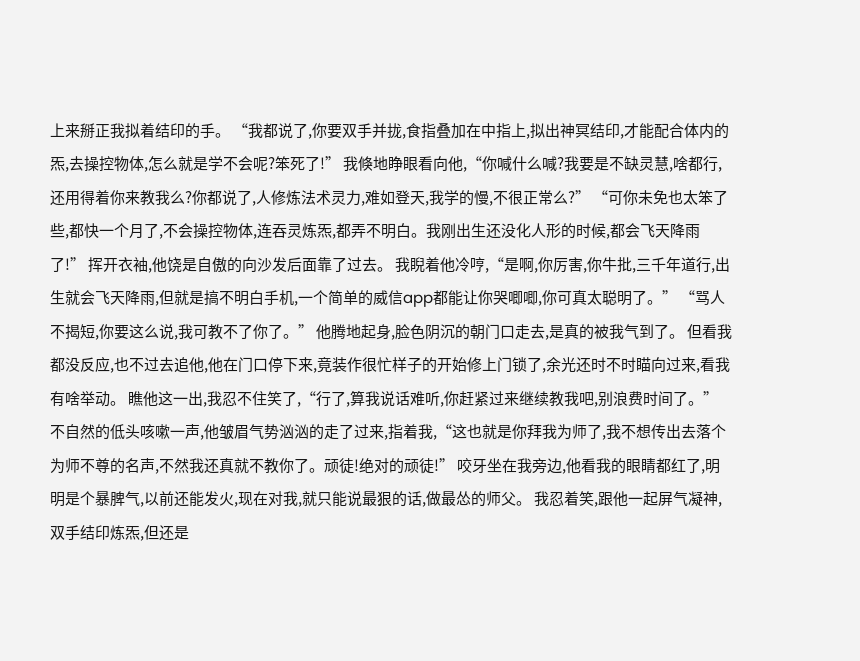上来掰正我拟着结印的手。 “我都说了,你要双手并拢,食指叠加在中指上,拟出神冥结印,才能配合体内的炁,去操控物体,怎么就是学不会呢?笨死了!” 我倏地睁眼看向他,“你喊什么喊?我要是不缺灵慧,啥都行,还用得着你来教我么?你都说了,人修炼法术灵力,难如登天,我学的慢,不很正常么?” “可你未免也太笨了些,都快一个月了,不会操控物体,连吞灵炼炁,都弄不明白。我刚出生还没化人形的时候,都会飞天降雨了!” 挥开衣袖,他饶是自傲的向沙发后面靠了过去。 我睨着他冷哼,“是啊,你厉害,你牛批,三千年道行,出生就会飞天降雨,但就是搞不明白手机,一个简单的威信app都能让你哭唧唧,你可真太聪明了。” “骂人不揭短,你要这么说,我可教不了你了。” 他腾地起身,脸色阴沉的朝门口走去,是真的被我气到了。 但看我都没反应,也不过去追他,他在门口停下来,竟装作很忙样子的开始修上门锁了,余光还时不时瞄向过来,看我有啥举动。 瞧他这一出,我忍不住笑了,“行了,算我说话难听,你赶紧过来继续教我吧,别浪费时间了。” 不自然的低头咳嗽一声,他皱眉气势汹汹的走了过来,指着我,“这也就是你拜我为师了,我不想传出去落个为师不尊的名声,不然我还真就不教你了。顽徒!绝对的顽徒!” 咬牙坐在我旁边,他看我的眼睛都红了,明明是个暴脾气,以前还能发火,现在对我,就只能说最狠的话,做最怂的师父。 我忍着笑,跟他一起屏气凝神,双手结印炼炁,但还是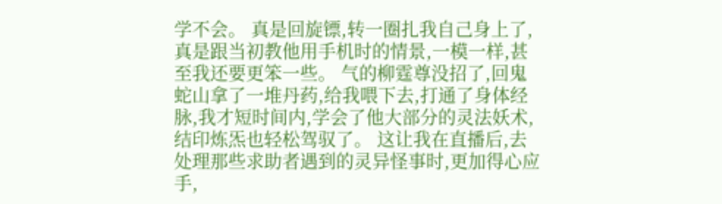学不会。 真是回旋镖,转一圈扎我自己身上了,真是跟当初教他用手机时的情景,一模一样,甚至我还要更笨一些。 气的柳霆尊没招了,回鬼蛇山拿了一堆丹药,给我喂下去,打通了身体经脉,我才短时间内,学会了他大部分的灵法妖术,结印炼炁也轻松驾驭了。 这让我在直播后,去处理那些求助者遇到的灵异怪事时,更加得心应手,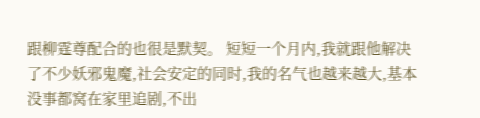跟柳霆尊配合的也很是默契。 短短一个月内,我就跟他解决了不少妖邪鬼魔,社会安定的同时,我的名气也越来越大,基本没事都窝在家里追剧,不出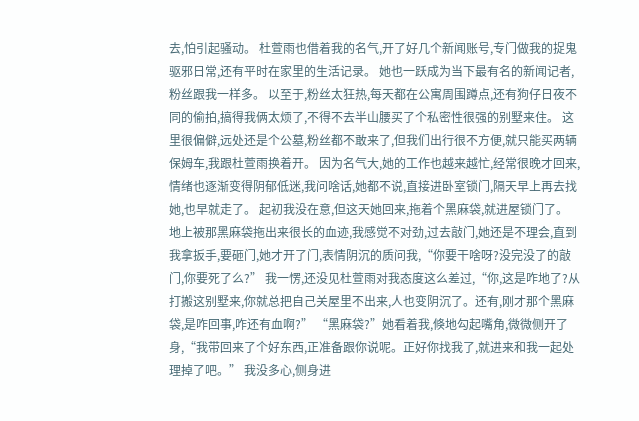去,怕引起骚动。 杜萱雨也借着我的名气,开了好几个新闻账号,专门做我的捉鬼驱邪日常,还有平时在家里的生活记录。 她也一跃成为当下最有名的新闻记者,粉丝跟我一样多。 以至于,粉丝太狂热,每天都在公寓周围蹲点,还有狗仔日夜不同的偷拍,搞得我俩太烦了,不得不去半山腰买了个私密性很强的别墅来住。 这里很偏僻,远处还是个公墓,粉丝都不敢来了,但我们出行很不方便,就只能买两辆保姆车,我跟杜萱雨换着开。 因为名气大,她的工作也越来越忙,经常很晚才回来,情绪也逐渐变得阴郁低迷,我问啥话,她都不说,直接进卧室锁门,隔天早上再去找她,也早就走了。 起初我没在意,但这天她回来,拖着个黑麻袋,就进屋锁门了。 地上被那黑麻袋拖出来很长的血迹,我感觉不对劲,过去敲门,她还是不理会,直到我拿扳手,要砸门,她才开了门,表情阴沉的质问我,“你要干啥呀?没完没了的敲门,你要死了么?” 我一愣,还没见杜萱雨对我态度这么差过,“你,这是咋地了?从打搬这别墅来,你就总把自己关屋里不出来,人也变阴沉了。还有,刚才那个黑麻袋,是咋回事,咋还有血啊?” “黑麻袋?”她看着我,倏地勾起嘴角,微微侧开了身,“我带回来了个好东西,正准备跟你说呢。正好你找我了,就进来和我一起处理掉了吧。” 我没多心,侧身进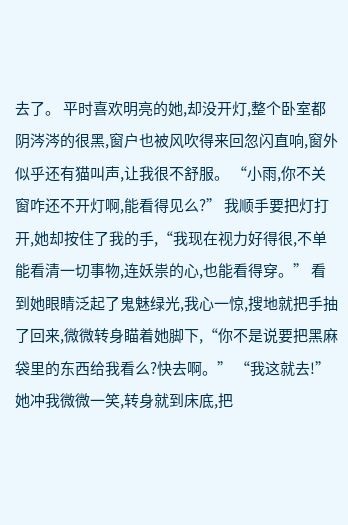去了。 平时喜欢明亮的她,却没开灯,整个卧室都阴涔涔的很黑,窗户也被风吹得来回忽闪直响,窗外似乎还有猫叫声,让我很不舒服。 “小雨,你不关窗咋还不开灯啊,能看得见么?” 我顺手要把灯打开,她却按住了我的手,“我现在视力好得很,不单能看清一切事物,连妖祟的心,也能看得穿。” 看到她眼睛泛起了鬼魅绿光,我心一惊,搜地就把手抽了回来,微微转身瞄着她脚下,“你不是说要把黑麻袋里的东西给我看么?快去啊。” “我这就去!”她冲我微微一笑,转身就到床底,把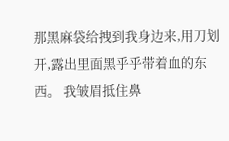那黑麻袋给拽到我身边来,用刀划开,露出里面黑乎乎带着血的东西。 我皱眉抵住鼻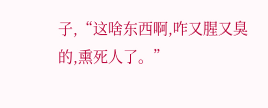子,“这啥东西啊,咋又腥又臭的,熏死人了。”